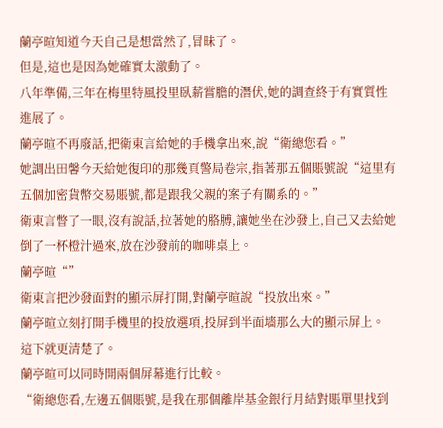蘭亭暄知道今天自己是想當然了,冒昧了。
但是,這也是因為她確實太激動了。
八年準備,三年在梅里特風投里臥薪嘗膽的潛伏,她的調查終于有實質性進展了。
蘭亭暄不再廢話,把衛東言給她的手機拿出來,說“衛總您看。”
她調出田馨今天給她復印的那幾頁警局卷宗,指著那五個賬號說“這里有五個加密貨幣交易賬號,都是跟我父親的案子有關系的。”
衛東言瞥了一眼,沒有說話,拉著她的胳膊,讓她坐在沙發上,自己又去給她倒了一杯橙汁過來,放在沙發前的咖啡桌上。
蘭亭暄“”
衛東言把沙發面對的顯示屏打開,對蘭亭暄說“投放出來。”
蘭亭暄立刻打開手機里的投放選項,投屏到半面墻那么大的顯示屏上。
這下就更清楚了。
蘭亭暄可以同時開兩個屏幕進行比較。
“衛總您看,左邊五個賬號,是我在那個離岸基金銀行月結對賬單里找到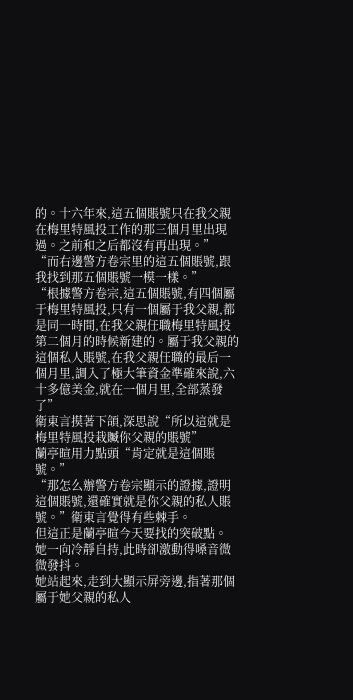的。十六年來,這五個賬號只在我父親在梅里特風投工作的那三個月里出現過。之前和之后都沒有再出現。”
“而右邊警方卷宗里的這五個賬號,跟我找到那五個賬號一模一樣。”
“根據警方卷宗,這五個賬號,有四個屬于梅里特風投,只有一個屬于我父親,都是同一時間,在我父親任職梅里特風投第二個月的時候新建的。屬于我父親的這個私人賬號,在我父親任職的最后一個月里,調入了極大筆資金準確來說,六十多億美金,就在一個月里,全部蒸發了”
衛東言摸著下頜,深思說“所以這就是梅里特風投栽贓你父親的賬號”
蘭亭暄用力點頭“肯定就是這個賬號。”
“那怎么辦警方卷宗顯示的證據,證明這個賬號,還確實就是你父親的私人賬號。”衛東言覺得有些棘手。
但這正是蘭亭暄今天要找的突破點。
她一向冷靜自持,此時卻激動得嗓音微微發抖。
她站起來,走到大顯示屏旁邊,指著那個屬于她父親的私人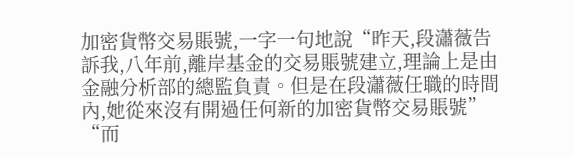加密貨幣交易賬號,一字一句地說“昨天,段瀟薇告訴我,八年前,離岸基金的交易賬號建立,理論上是由金融分析部的總監負責。但是在段瀟薇任職的時間內,她從來沒有開過任何新的加密貨幣交易賬號”
“而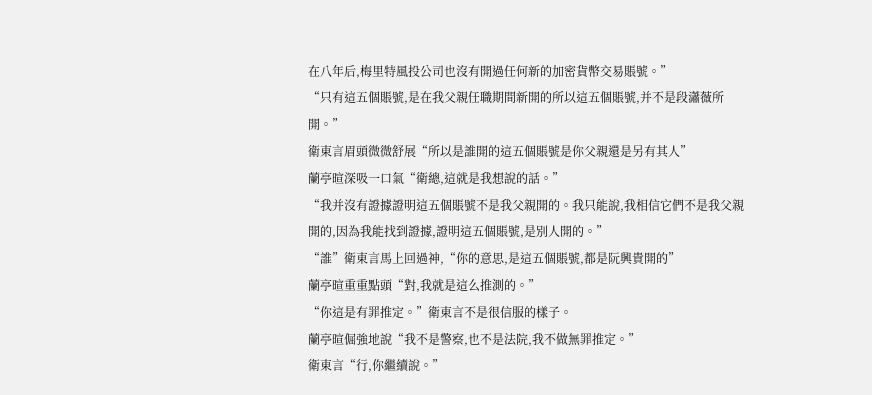在八年后,梅里特風投公司也沒有開過任何新的加密貨幣交易賬號。”
“只有這五個賬號,是在我父親任職期間新開的所以這五個賬號,并不是段瀟薇所開。”
衛東言眉頭微微舒展“所以是誰開的這五個賬號是你父親還是另有其人”
蘭亭暄深吸一口氣“衛總,這就是我想說的話。”
“我并沒有證據證明這五個賬號不是我父親開的。我只能說,我相信它們不是我父親開的,因為我能找到證據,證明這五個賬號,是別人開的。”
“誰”衛東言馬上回過神,“你的意思,是這五個賬號,都是阮興貴開的”
蘭亭暄重重點頭“對,我就是這么推測的。”
“你這是有罪推定。”衛東言不是很信服的樣子。
蘭亭暄倔強地說“我不是警察,也不是法院,我不做無罪推定。”
衛東言“行,你繼續說。”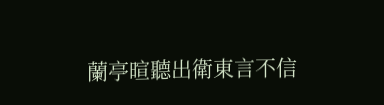蘭亭暄聽出衛東言不信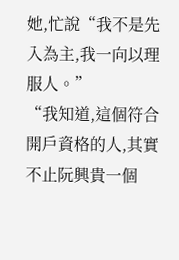她,忙說“我不是先入為主,我一向以理服人。”
“我知道,這個符合開戶資格的人,其實不止阮興貴一個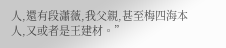人,還有段瀟薇,我父親,甚至梅四海本人,又或者是王建材。”